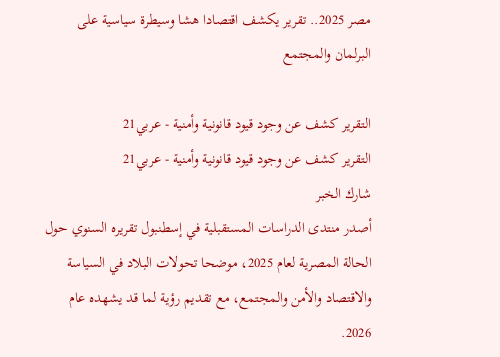مصر 2025.. تقرير يكشف اقتصادا هشا وسيطرة سياسية على البرلمان والمجتمع

التقرير كشف عن وجود قيود قانونية وأمنية - عربي21
التقرير كشف عن وجود قيود قانونية وأمنية - عربي21
شارك الخبر
أصدر منتدى الدراسات المستقبلية في إسطنبول تقريره السنوي حول الحالة المصرية لعام 2025، موضحا تحولات البلاد في السياسة والاقتصاد والأمن والمجتمع، مع تقديم رؤية لما قد يشهده عام 2026.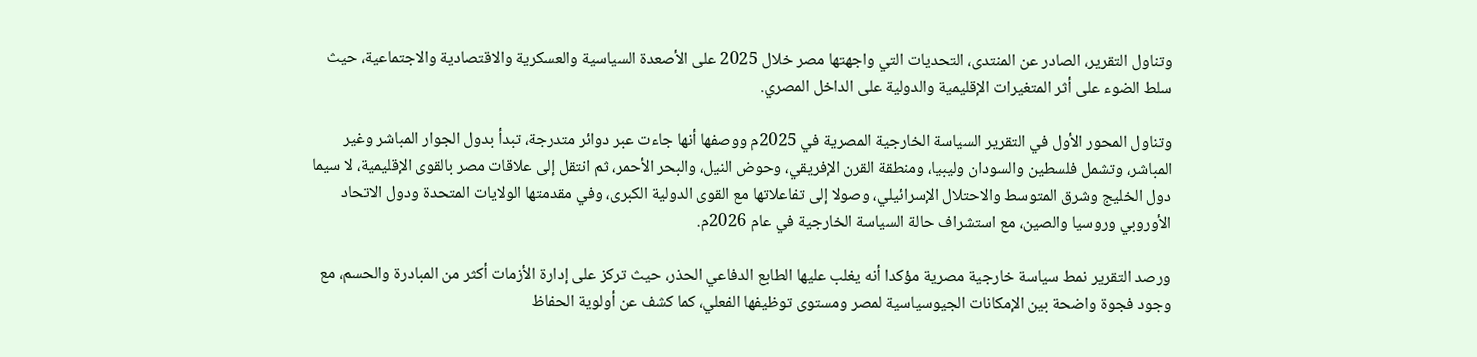وتناول التقرير، الصادر عن المنتدى، التحديات التي واجهتها مصر خلال 2025 على الأصعدة السياسية والعسكرية والاقتصادية والاجتماعية، حيث سلط الضوء على أثر المتغيرات الإقليمية والدولية على الداخل المصري.

وتناول المحور الأول في التقرير السياسة الخارجية المصرية في 2025م ووصفها أنها جاءت عبر دوائر متدرجة، تبدأ بدول الجوار المباشر وغير المباشر، وتشمل فلسطين والسودان وليبيا، ومنطقة القرن الإفريقي، وحوض النيل، والبحر الأحمر، ثم انتقل إلى علاقات مصر بالقوى الإقليمية، لا سيما دول الخليج وشرق المتوسط والاحتلال الإسرائيلي، وصولا إلى تفاعلاتها مع القوى الدولية الكبرى، وفي مقدمتها الولايات المتحدة ودول الاتحاد الأوروبي وروسيا والصين، مع استشراف حالة السياسة الخارجية في عام 2026م.

ورصد التقرير نمط سياسة خارجية مصرية مؤكدا أنه يغلب عليها الطابع الدفاعي الحذر، حيث تركز على إدارة الأزمات أكثر من المبادرة والحسم، مع وجود فجوة واضحة بين الإمكانات الجيوسياسية لمصر ومستوى توظيفها الفعلي، كما كشف عن أولوية الحفاظ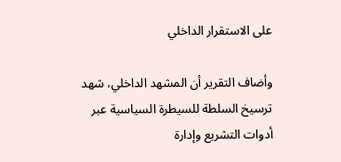على الاستقرار الداخلي

وأضاف التقرير أن المشهد الداخلي، شهد ترسيخ السلطة للسيطرة السياسية عبر أدوات التشريع وإدارة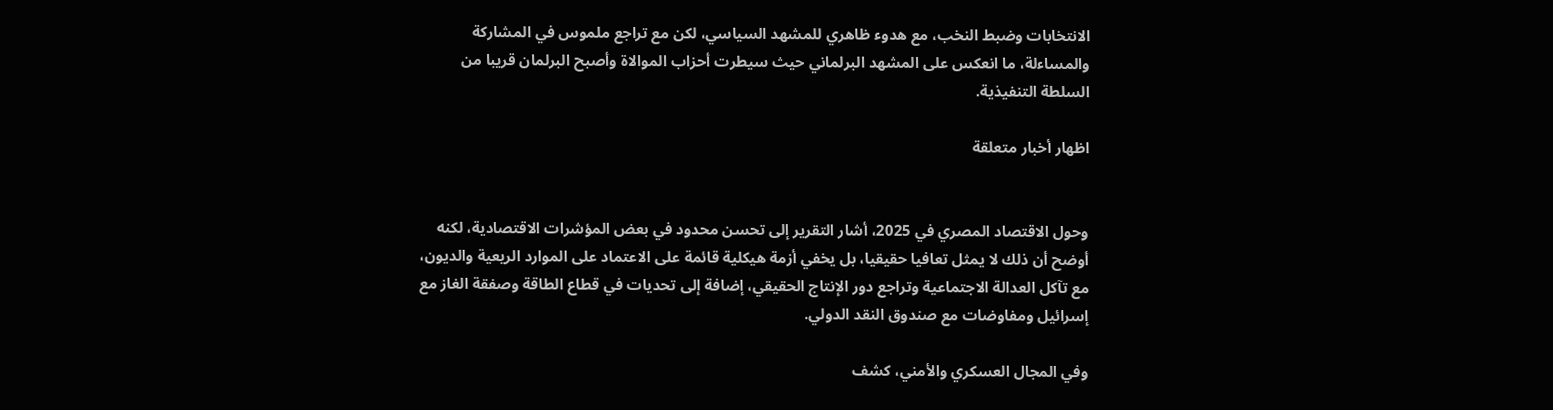الانتخابات وضبط النخب، مع هدوء ظاهري للمشهد السياسي، لكن مع تراجع ملموس في المشاركة والمساءلة، ما انعكس على المشهد البرلماني حيث سيطرت أحزاب الموالاة وأصبح البرلمان قريبا من السلطة التنفيذية.

اظهار أخبار متعلقة


وحول الاقتصاد المصري في 2025، أشار التقرير إلى تحسن محدود في بعض المؤشرات الاقتصادية، لكنه أوضح أن ذلك لا يمثل تعافيا حقيقيا، بل يخفي أزمة هيكلية قائمة على الاعتماد على الموارد الريعية والديون، مع تآكل العدالة الاجتماعية وتراجع دور الإنتاج الحقيقي، إضافة إلى تحديات في قطاع الطاقة وصفقة الغاز مع إسرائيل ومفاوضات مع صندوق النقد الدولي.

وفي المجال العسكري والأمني، كشف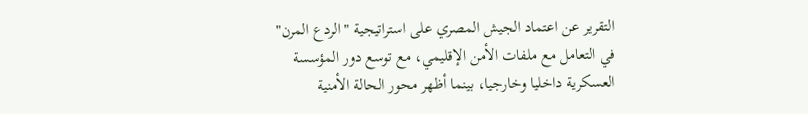التقرير عن اعتماد الجيش المصري على استراتيجية "الردع المرن" في التعامل مع ملفات الأمن الإقليمي، مع توسع دور المؤسسة العسكرية داخليا وخارجيا، بينما أظهر محور الحالة الأمنية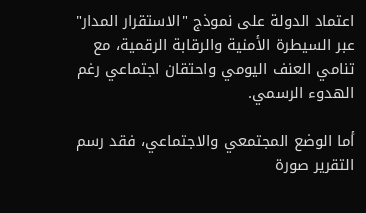اعتماد الدولة على نموذج "الاستقرار المدار" عبر السيطرة الأمنية والرقابة الرقمية، مع تنامي العنف اليومي واحتقان اجتماعي رغم الهدوء الرسمي.

أما الوضع المجتمعي والاجتماعي، فقد رسم التقرير صورة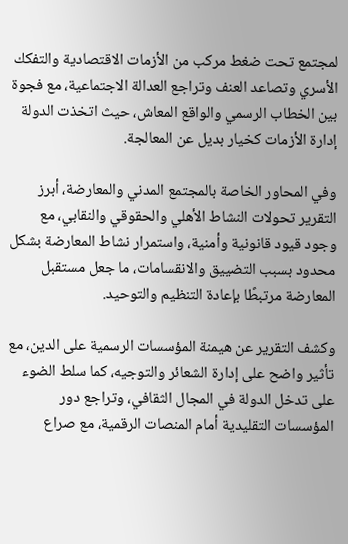لمجتمع تحت ضغط مركب من الأزمات الاقتصادية والتفكك الأسري وتصاعد العنف وتراجع العدالة الاجتماعية، مع فجوة بين الخطاب الرسمي والواقع المعاش، حيث اتخذت الدولة إدارة الأزمات كخيار بديل عن المعالجة.

وفي المحاور الخاصة بالمجتمع المدني والمعارضة، أبرز التقرير تحولات النشاط الأهلي والحقوقي والنقابي، مع وجود قيود قانونية وأمنية، واستمرار نشاط المعارضة بشكل محدود بسبب التضييق والانقسامات، ما جعل مستقبل المعارضة مرتبطًا بإعادة التنظيم والتوحيد.

وكشف التقرير عن هيمنة المؤسسات الرسمية على الدين، مع تأثير واضح على إدارة الشعائر والتوجيه، كما سلط الضوء على تدخل الدولة في المجال الثقافي، وتراجع دور المؤسسات التقليدية أمام المنصات الرقمية، مع صراع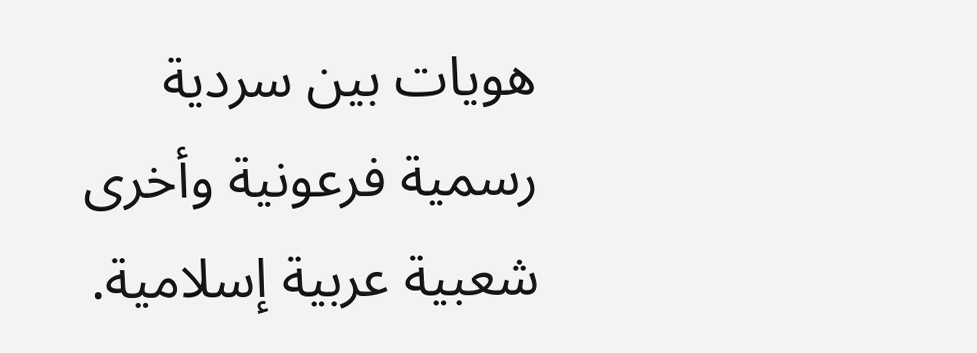هويات بين سردية رسمية فرعونية وأخرى شعبية عربية إسلامية.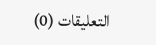التعليقات (0)